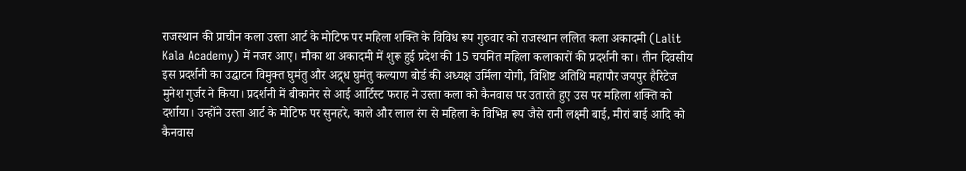राजस्थान की प्राचीन कला उस्ता आर्ट के मोटिफ पर महिला शक्ति के विविध रूप गुरुवार को राजस्थान ललित कला अकादमी (Lalit Kala Academy) में नजर आए। मौका था अकादमी में शुरू हुई प्रदेश की 15 चयनित महिला कलाकारों की प्रदर्शनी का। तीन दिवसीय इस प्रदर्शनी का उद्घाटन विमुक्त घुमंतु और अद्र्ध घुमंतु कल्याण बोर्ड की अध्यक्ष उर्मिला योगी, विशिष्ट अतिथि महापौर जयपुर हैरिटेज मुनेश गुर्जर ने किया। प्रदर्शनी में बीकानेर से आई आर्टिस्ट फराह ने उस्ता कला को कैनवास पर उतारते हुए उस पर महिला शक्ति को दर्शाया। उन्होंने उस्ता आर्ट के मोटिफ पर सुनहरे, काले और लाल रंग से महिला के विभिन्न रूप जैसे रानी लक्ष्मी बाई, मीरां बाई आदि को कैनवास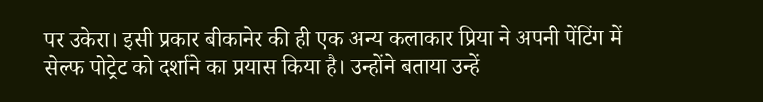पर उकेरा। इसी प्रकार बीकानेर की ही एक अन्य कलाकार प्रिया ने अपनी पेंटिंग में सेल्फ पोट्रेट को दर्शाने का प्रयास किया है। उन्होंने बताया उन्हें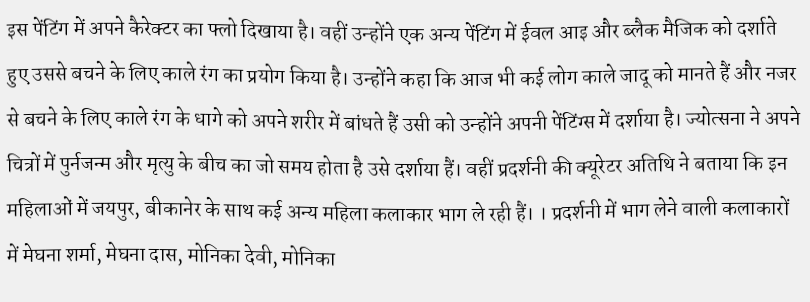इस पेंटिंग में अपने कैरेक्टर का फ्लो दिखाया है। वहीं उन्होंने एक अन्य पेंटिंग में ईवल आइ और ब्लैक मैजिक को दर्शाते हुए उससे बचने के लिए काले रंग का प्रयोग किया है। उन्होंने कहा कि आज भी कई लोग काले जादू को मानते हैं और नजर से बचने के लिए काले रंग के धागे को अपने शरीर में बांधते हैं उसी को उन्होंने अपनी पेंटिंग्स में दर्शाया है। ज्योत्सना ने अपने चित्रों में पुर्नजन्म और मृत्यु के बीच का जो समय होता है उसे दर्शाया हैं। वहीं प्रदर्शनी की क्यूरेटर अतिथि ने बताया कि इन महिलाओं में जयपुर, बीकानेर के साथ कई अन्य महिला कलाकार भाग ले रही हैं। । प्रदर्शनी में भाग लेने वाली कलाकारों में मेघना शर्मा, मेघना दास, मोनिका देवी, मोनिका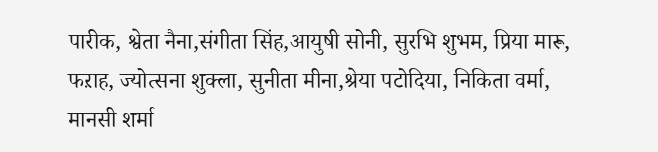पारीक, श्वेता नैना,संगीता सिंह,आयुषी सोनी, सुरभि शुभम, प्रिया मारू, फऱाह, ज्योत्सना शुक्ला, सुनीता मीना,श्रेया पटोदिया, निकिता वर्मा, मानसी शर्मा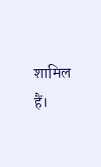शामिल हैं।